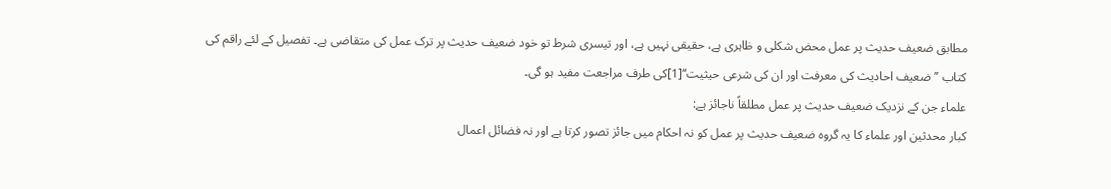مطابق ضعیف حدیث پر عمل محض شکلی و ظاہری ہے، حقیقی نہیں ہے، اور تیسری شرط تو خود ضعیف حدیث پر ترک عمل کی متقاضی ہے۔ تفصیل کے لئے راقم کی کتاب ’’ضعیف احادیث کی معرفت اور ان کی شرعی حیثیت‘‘[1]کی طرف مراجعت مفید ہو گی۔
علماء جن کے نزدیک ضعیف حدیث پر عمل مطلقاً ناجائز ہے:
کبار محدثین اور علماء کا یہ گروہ ضعیف حدیث پر عمل کو نہ احکام میں جائز تصور کرتا ہے اور نہ فضائل اعمال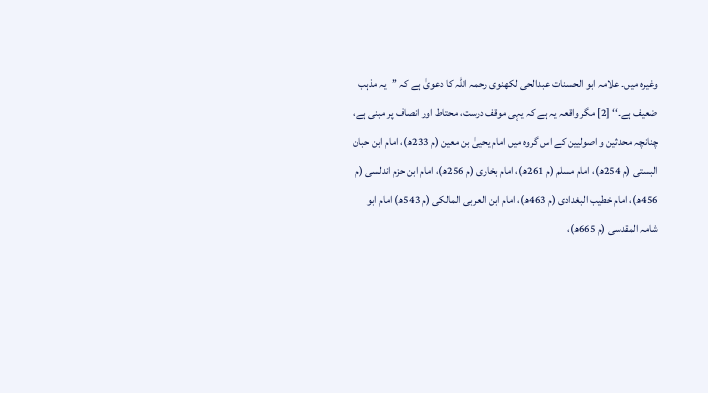وغیرہ میں۔ علامہ ابو الحسنات عبدالحی لکھنوی رحمہ اللہ کا دعویٰ ہے کہ ’’یہ مذہب ضعیف ہے۔‘‘ [2] مگر واقعہ یہ ہے کہ یہی موقف درست، محتاط اور انصاف پر مبنی ہے، چنانچہ محدثین و اصولیین کے اس گروہ میں امام یحییٰ بن معین (م 233ھ)، امام ابن حبان البستی (م 254ھ)، امام مسلم (م 261ھ)، امام بخاری (م 256ھ)، امام ابن حزم اندلسی (م 456ھ)، امام خطیب البغدادی (م 463ھ)، امام ابن العربی المالکی (م 543ھ) امام ابو شامہ المقدسی (م 665ھ)،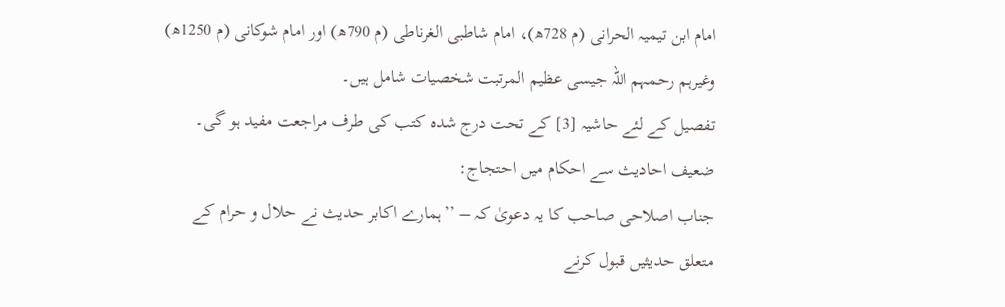امام ابن تیمیہ الحرانی (م 728ھ)، امام شاطبی الغرناطی (م 790ھ) اور امام شوکانی (م 1250ھ) وغیرہم رحمہم اللہ جیسی عظیم المرتبت شخصیات شامل ہیں۔
تفصیل کے لئے حاشیہ [3] کے تحت درج شدہ کتب کی طرف مراجعت مفید ہو گی۔
ضعیف احادیث سے احکام میں احتجاج:
جناب اصلاحی صاحب کا یہ دعویٰ کہ – ’’ہمارے اکابر حدیث نے حلال و حرام کے متعلق حدیثیں قبول کرنے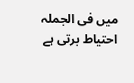میں فی الجملہ احتیاط برتی ہے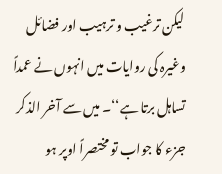لیکن ترغیب و ترہیب اور فضائل وغیرہ کی روایات میں انہوں نے عمداً تساہل برتا ہے‘‘۔ میں سے آخر الذکر جزء کا جواب تو مختصراً اوپر ہو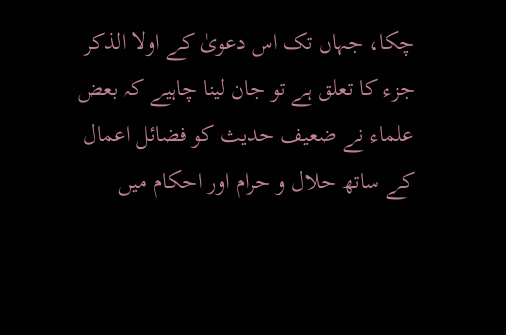چکا، جہاں تک اس دعویٰ کے اولا الذکر جزء کا تعلق ہے تو جان لینا چاہیے کہ بعض علماء نے ضعیف حدیث کو فضائل اعمال کے ساتھ حلال و حرام اور احکام میں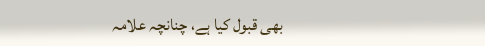بھی قبول کیا ہے، چنانچہ علامہ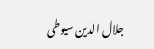جلال الدین سیوطی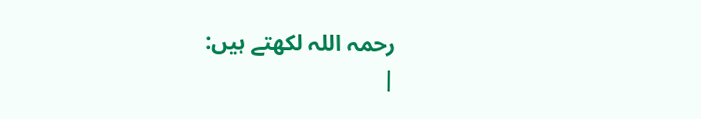رحمہ اللہ لکھتے ہیں:
|